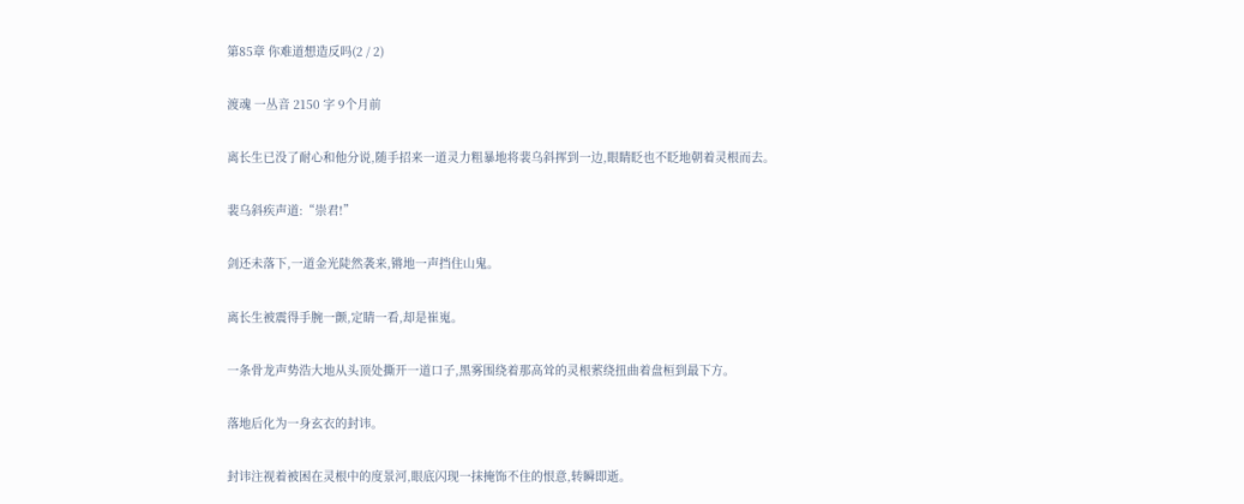第85章 你难道想造反吗(2 / 2)

渡魂 一丛音 2150 字 9个月前

离长生已没了耐心和他分说,随手招来一道灵力粗暴地将裴乌斜挥到一边,眼睛眨也不眨地朝着灵根而去。

裴乌斜疾声道:“崇君!”

剑还未落下,一道金光陡然袭来,锵地一声挡住山鬼。

离长生被震得手腕一颤,定睛一看,却是崔嵬。

一条骨龙声势浩大地从头顶处撕开一道口子,黑雾围绕着那高耸的灵根萦绕扭曲着盘桓到最下方。

落地后化为一身玄衣的封讳。

封讳注视着被困在灵根中的度景河,眼底闪现一抹掩饰不住的恨意,转瞬即逝。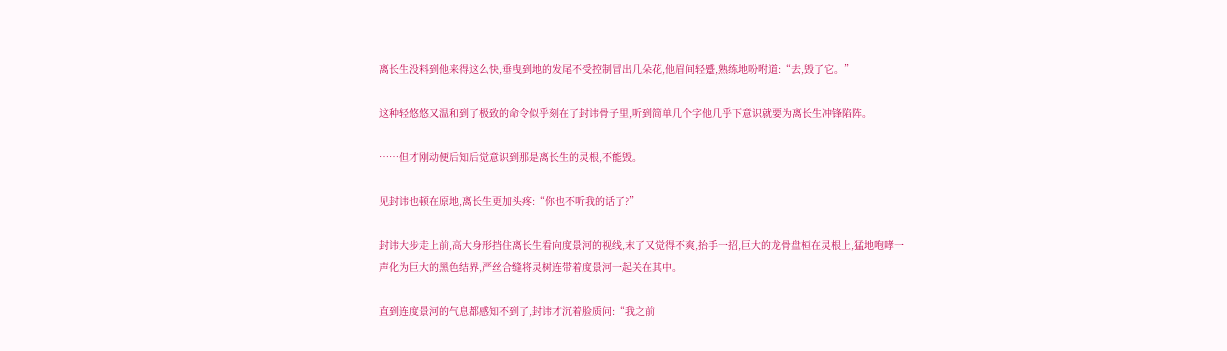离长生没料到他来得这么快,垂曳到地的发尾不受控制冒出几朵花,他眉间轻蹙,熟练地吩咐道:“去,毁了它。”

这种轻悠悠又温和到了极致的命令似乎刻在了封讳骨子里,听到简单几个字他几乎下意识就要为离长生冲锋陷阵。

……但才刚动便后知后觉意识到那是离长生的灵根,不能毁。

见封讳也顿在原地,离长生更加头疼:“你也不听我的话了?”

封讳大步走上前,高大身形挡住离长生看向度景河的视线,末了又觉得不爽,抬手一招,巨大的龙骨盘桓在灵根上,猛地咆哮一声化为巨大的黑色结界,严丝合缝将灵树连带着度景河一起关在其中。

直到连度景河的气息都感知不到了,封讳才沉着脸质问:“我之前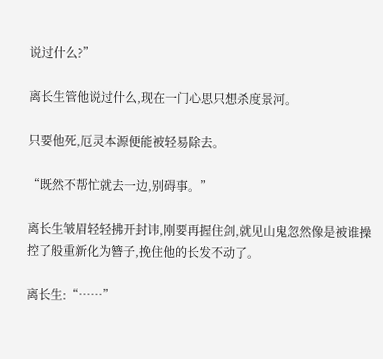说过什么?”

离长生管他说过什么,现在一门心思只想杀度景河。

只要他死,厄灵本源便能被轻易除去。

“既然不帮忙就去一边,别碍事。”

离长生皱眉轻轻拂开封讳,刚要再握住剑,就见山鬼忽然像是被谁操控了般重新化为簪子,挽住他的长发不动了。

离长生:“……”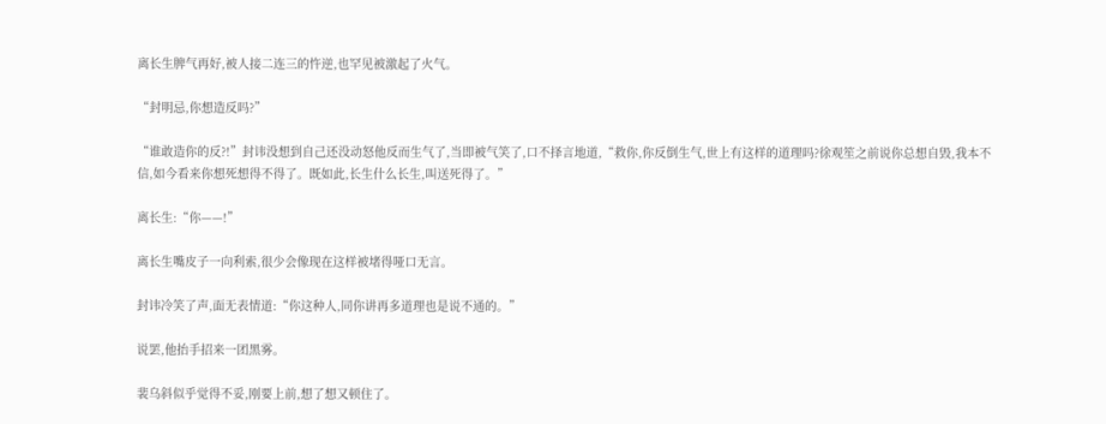离长生脾气再好,被人接二连三的忤逆,也罕见被激起了火气。

“封明忌,你想造反吗?”

“谁敢造你的反?!”封讳没想到自己还没动怒他反而生气了,当即被气笑了,口不择言地道,“救你,你反倒生气,世上有这样的道理吗?徐观笙之前说你总想自毁,我本不信,如今看来你想死想得不得了。既如此,长生什么长生,叫送死得了。”

离长生:“你——!”

离长生嘴皮子一向利索,很少会像现在这样被堵得哑口无言。

封讳冷笑了声,面无表情道:“你这种人,同你讲再多道理也是说不通的。”

说罢,他抬手招来一团黑雾。

裴乌斜似乎觉得不妥,刚要上前,想了想又顿住了。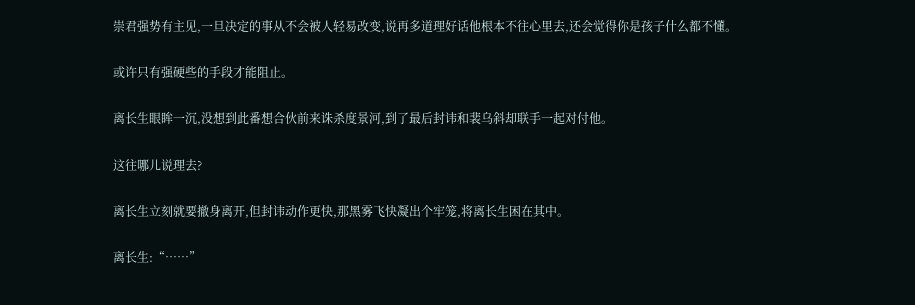崇君强势有主见,一旦决定的事从不会被人轻易改变,说再多道理好话他根本不往心里去,还会觉得你是孩子什么都不懂。

或许只有强硬些的手段才能阻止。

离长生眼眸一沉,没想到此番想合伙前来诛杀度景河,到了最后封讳和裴乌斜却联手一起对付他。

这往哪儿说理去?

离长生立刻就要撤身离开,但封讳动作更快,那黑雾飞快凝出个牢笼,将离长生困在其中。

离长生:“……”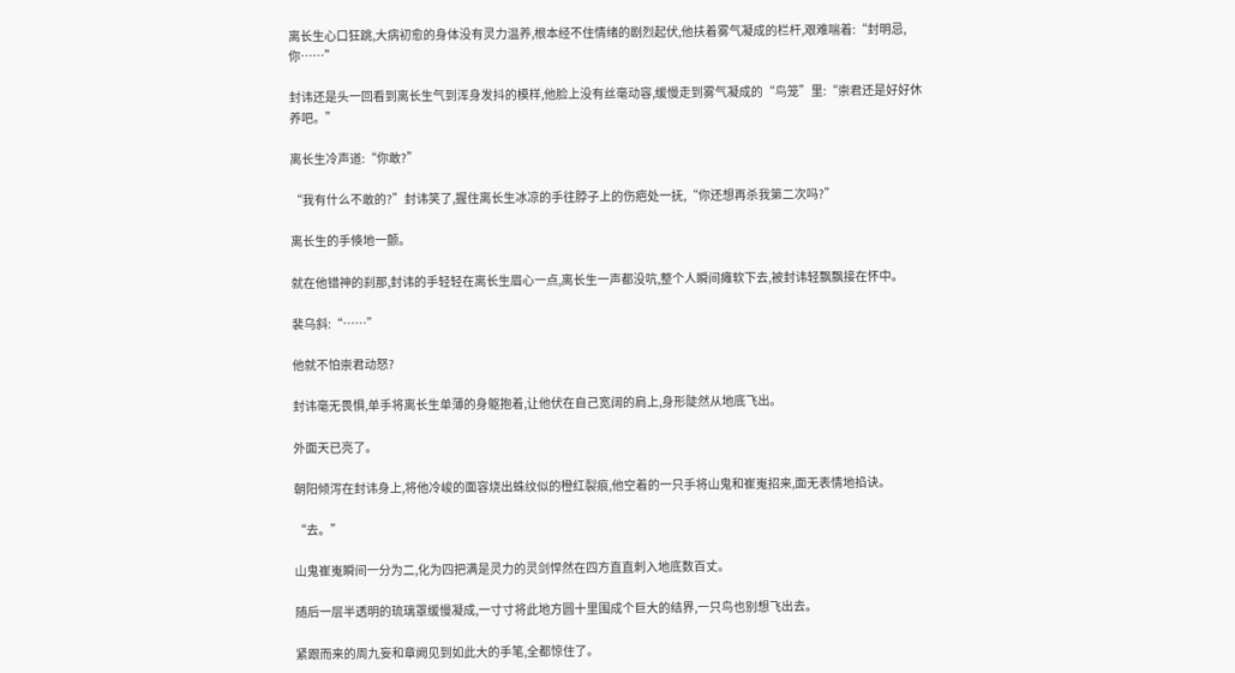离长生心口狂跳,大病初愈的身体没有灵力温养,根本经不住情绪的剧烈起伏,他扶着雾气凝成的栏杆,艰难喘着:“封明忌,你……”

封讳还是头一回看到离长生气到浑身发抖的模样,他脸上没有丝毫动容,缓慢走到雾气凝成的“鸟笼”里:“崇君还是好好休养吧。”

离长生冷声道:“你敢?”

“我有什么不敢的?”封讳笑了,握住离长生冰凉的手往脖子上的伤疤处一抚,“你还想再杀我第二次吗?”

离长生的手倏地一颤。

就在他错神的刹那,封讳的手轻轻在离长生眉心一点,离长生一声都没吭,整个人瞬间瘫软下去,被封讳轻飘飘接在怀中。

裴乌斜:“……”

他就不怕崇君动怒?

封讳毫无畏惧,单手将离长生单薄的身躯抱着,让他伏在自己宽阔的肩上,身形陡然从地底飞出。

外面天已亮了。

朝阳倾泻在封讳身上,将他冷峻的面容烧出蛛纹似的橙红裂痕,他空着的一只手将山鬼和崔嵬招来,面无表情地掐诀。

“去。”

山鬼崔嵬瞬间一分为二,化为四把满是灵力的灵剑悍然在四方直直刺入地底数百丈。

随后一层半透明的琉璃罩缓慢凝成,一寸寸将此地方圆十里围成个巨大的结界,一只鸟也别想飞出去。

紧跟而来的周九妄和章阙见到如此大的手笔,全都惊住了。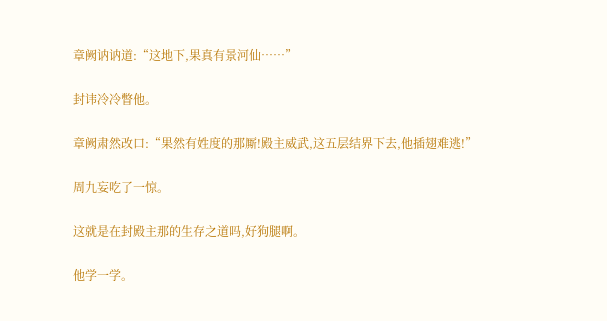章阙讷讷道:“这地下,果真有景河仙……”

封讳冷冷瞥他。

章阙肃然改口:“果然有姓度的那厮!殿主威武,这五层结界下去,他插翅难逃!”

周九妄吃了一惊。

这就是在封殿主那的生存之道吗,好狗腿啊。

他学一学。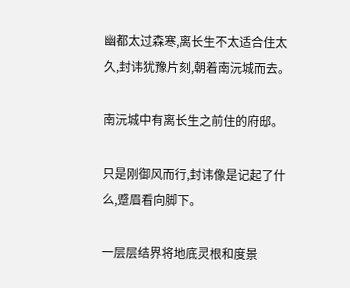幽都太过森寒,离长生不太适合住太久,封讳犹豫片刻,朝着南沅城而去。

南沅城中有离长生之前住的府邸。

只是刚御风而行,封讳像是记起了什么,蹙眉看向脚下。

一层层结界将地底灵根和度景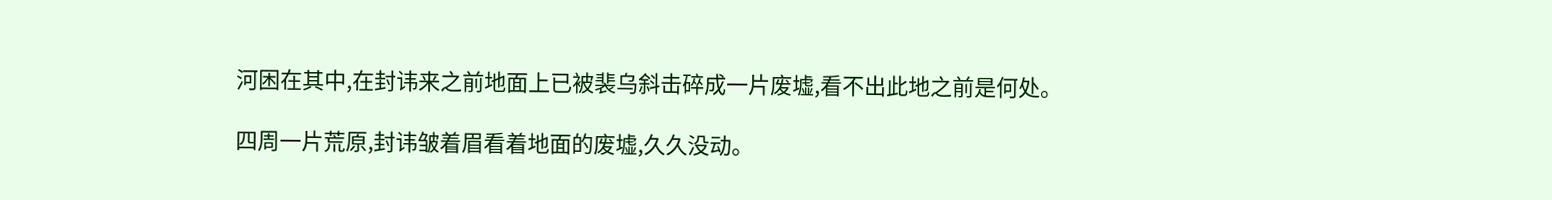河困在其中,在封讳来之前地面上已被裴乌斜击碎成一片废墟,看不出此地之前是何处。

四周一片荒原,封讳皱着眉看着地面的废墟,久久没动。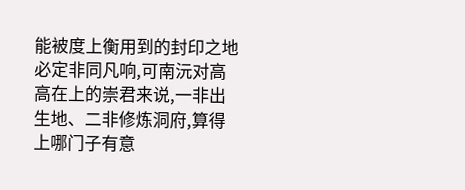能被度上衡用到的封印之地必定非同凡响,可南沅对高高在上的崇君来说,一非出生地、二非修炼洞府,算得上哪门子有意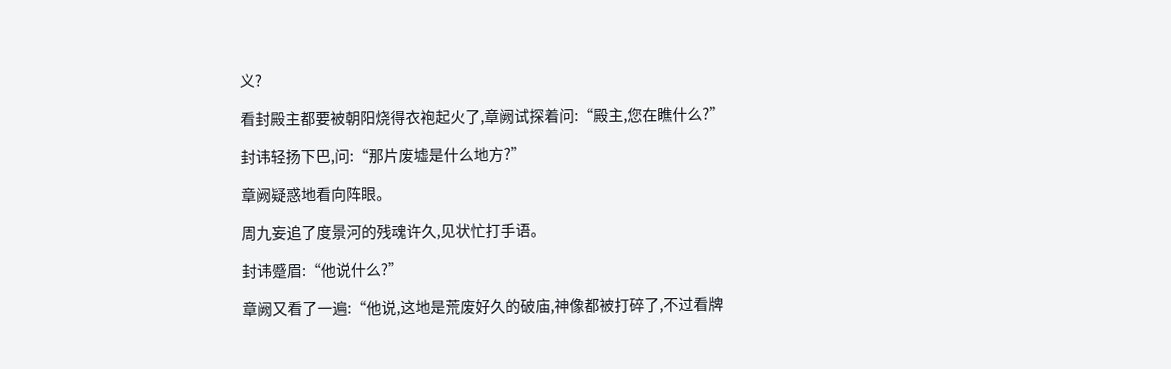义?

看封殿主都要被朝阳烧得衣袍起火了,章阙试探着问:“殿主,您在瞧什么?”

封讳轻扬下巴,问:“那片废墟是什么地方?”

章阙疑惑地看向阵眼。

周九妄追了度景河的残魂许久,见状忙打手语。

封讳蹙眉:“他说什么?”

章阙又看了一遍:“他说,这地是荒废好久的破庙,神像都被打碎了,不过看牌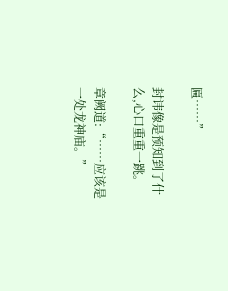匾……”

封讳像是预知到了什么,心口重重一跳。

章阙道:“……应该是一处龙神庙。”